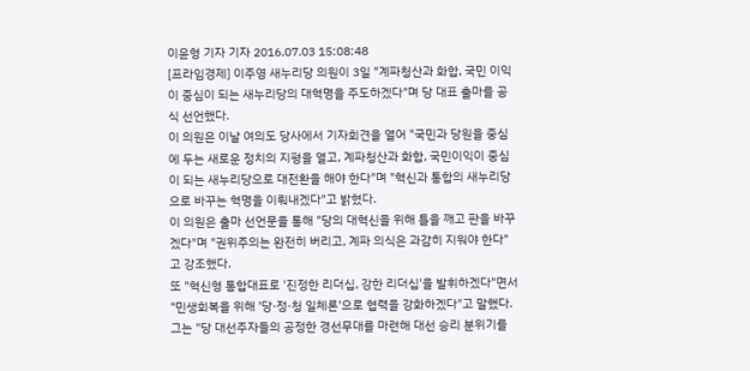이윤형 기자 기자 2016.07.03 15:08:48
[프라임경제] 이주영 새누리당 의원이 3일 "계파청산과 화합, 국민 이익이 중심이 되는 새누리당의 대혁명을 주도하겠다"며 당 대표 출마를 공식 선언했다.
이 의원은 이날 여의도 당사에서 기자회견을 열어 "국민과 당원을 중심에 두는 새로운 정치의 지평을 열고, 계파청산과 화합, 국민이익이 중심이 되는 새누리당으로 대전환을 해야 한다"며 "혁신과 통합의 새누리당으로 바꾸는 혁명을 이뤄내겠다"고 밝혔다.
이 의원은 출마 선언문을 통해 "당의 대혁신을 위해 틀을 깨고 판을 바꾸겠다"며 "권위주의는 완전히 버리고, 계파 의식은 과감히 지워야 한다"고 강조했다.
또 "혁신형 통합대표로 '진정한 리더십, 강한 리더십'을 발휘하겠다"면서 "민생회복을 위해 '당·정·청 일체론'으로 협력을 강화하겠다"고 말했다.
그는 "당 대선주자들의 공정한 경선무대를 마련해 대선 승리 분위기를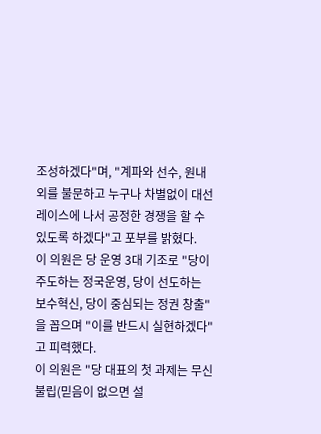조성하겠다"며, "계파와 선수, 원내외를 불문하고 누구나 차별없이 대선 레이스에 나서 공정한 경쟁을 할 수 있도록 하겠다"고 포부를 밝혔다.
이 의원은 당 운영 3대 기조로 "당이 주도하는 정국운영, 당이 선도하는 보수혁신, 당이 중심되는 정권 창출"을 꼽으며 "이를 반드시 실현하겠다"고 피력했다.
이 의원은 "당 대표의 첫 과제는 무신불립(믿음이 없으면 설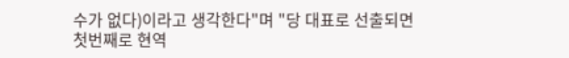수가 없다)이라고 생각한다"며 "당 대표로 선출되면 첫번째로 현역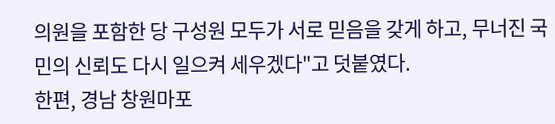의원을 포함한 당 구성원 모두가 서로 믿음을 갖게 하고, 무너진 국민의 신뢰도 다시 일으켜 세우겠다"고 덧붙였다.
한편, 경남 창원마포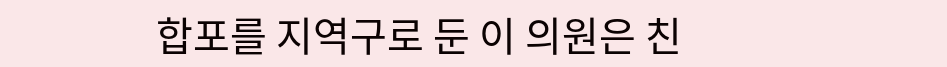합포를 지역구로 둔 이 의원은 친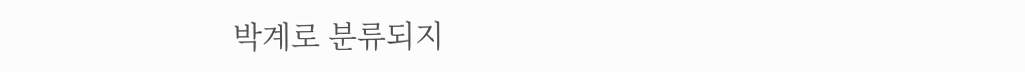박계로 분류되지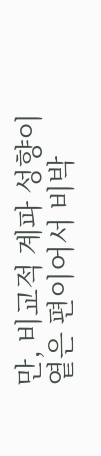만, 비교적 계파 성향이 옅은 편이어서 비박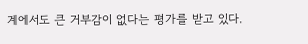계에서도 큰 거부감이 없다는 평가를 받고 있다.